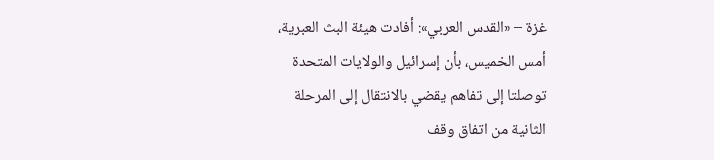غزة – «القدس العربي»: أفادت هيئة البث العبرية، أمس الخميس، بأن إسرائيل والولايات المتحدة توصلتا إلى تفاهم يقضي بالانتقال إلى المرحلة الثانية من اتفاق وقف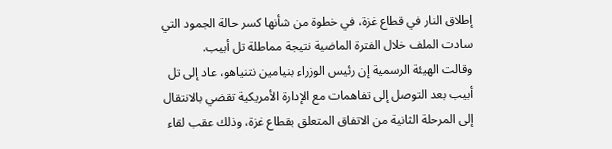إطلاق النار في قطاع غزة، في خطوة من شأنها كسر حالة الجمود التي سادت الملف خلال الفترة الماضية نتيجة مماطلة تل أبيب.
وقالت الهيئة الرسمية إن رئيس الوزراء بنيامين نتنياهو، عاد إلى تل أبيب بعد التوصل إلى تفاهمات مع الإدارة الأمريكية تقضي بالانتقال إلى المرحلة الثانية من الاتفاق المتعلق بقطاع غزة، وذلك عقب لقاء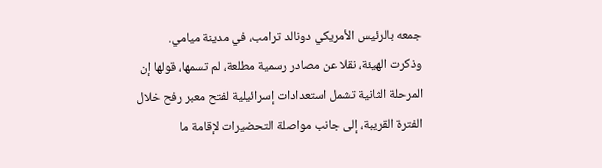جمعه بالرئيس الأمريكي دونالد ترامب، في مدينة ميامي.
وذكرت الهيئة، نقلا عن مصادر رسمية مطلعة، لم تسمها، قولها إن المرحلة الثانية تشمل استعدادات إسرائيلية لفتح معبر رفح خلال الفترة القريبة، إلى جانب مواصلة التحضيرات لإقامة ما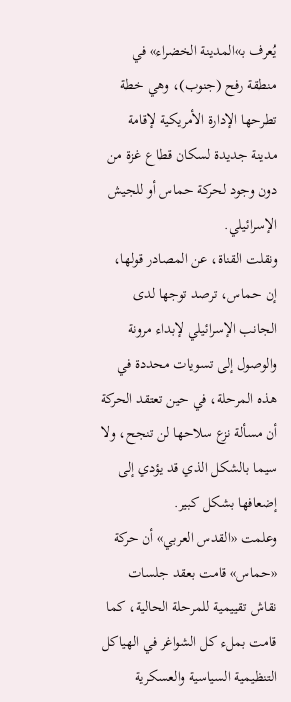يُعرف بـ»المدينة الخضراء» في منطقة رفح (جنوب)، وهي خطة تطرحها الإدارة الأمريكية لإقامة مدينة جديدة لسكان قطاع غزة من دون وجود لحركة حماس أو للجيش الإسرائيلي.
ونقلت القناة، عن المصادر قولها، إن حماس، ترصد توجها لدى الجانب الإسرائيلي لإبداء مرونة والوصول إلى تسويات محددة في هذه المرحلة، في حين تعتقد الحركة أن مسألة نزع سلاحها لن تنجح، ولا سيما بالشكل الذي قد يؤدي إلى إضعافها بشكل كبير.
وعلمت «القدس العربي» أن حركة «حماس» قامت بعقد جلسات نقاش تقييمية للمرحلة الحالية، كما قامت بملء كل الشواغر في الهياكل التنظيمية السياسية والعسكرية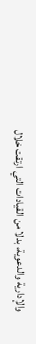والإدارية والدعوية، بدلا من القيادات التي ارتقت خلال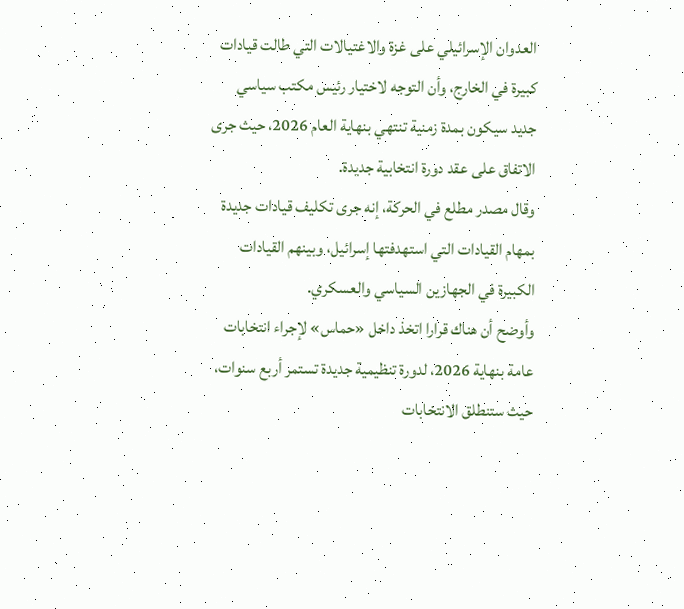العدوان الإسرائيلي على غزة والاغتيالات التي طالت قيادات كبيرة في الخارج، وأن التوجه لاختيار رئيس مكتب سياسي جديد سيكون بمدة زمنية تنتهي بنهاية العام 2026، حيث جرى الاتفاق على عقد دورة انتخابية جديدة.
وقال مصدر مطلع في الحركة، إنه جرى تكليف قيادات جديدة بمهام القيادات التي استهدفتها إسرائيل، وبينهم القيادات الكبيرة في الجهازين السياسي والعسكري.
وأوضح أن هناك قرارا اتخذ داخل «حماس» لإجراء انتخابات عامة بنهاية 2026، لدورة تنظيمية جديدة تستمر أربع سنوات، حيث ستنطلق الانتخابات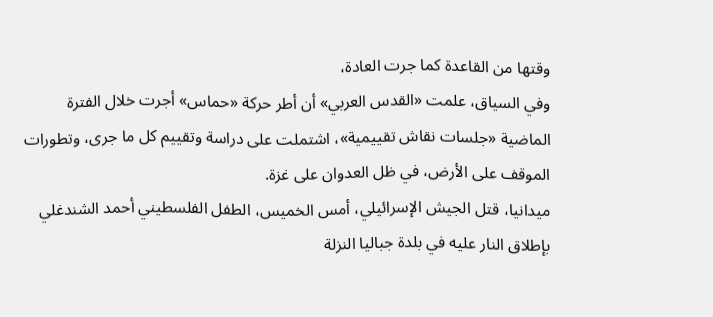وقتها من القاعدة كما جرت العادة،
وفي السياق، علمت «القدس العربي» أن أطر حركة «حماس» أجرت خلال الفترة الماضية «جلسات نقاش تقييمية»، اشتملت على دراسة وتقييم كل ما جرى، وتطورات الموقف على الأرض، في ظل العدوان على غزة.
ميدانيا، قتل الجيش الإسرائيلي، أمس الخميس، الطفل الفلسطيني أحمد الشندغلي بإطلاق النار عليه في بلدة جباليا النزلة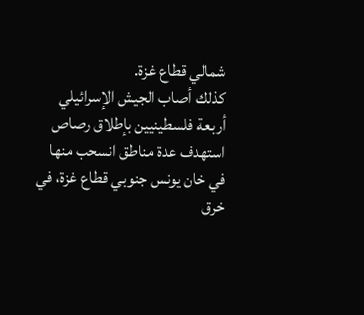شمالي قطاع غزة.
كذلك أصاب الجيش الإسرائيلي أربعة فلسطينيين بإطلاق رصاص استهدف عدة مناطق انسحب منها في خان يونس جنوبي قطاع غزة، في خرق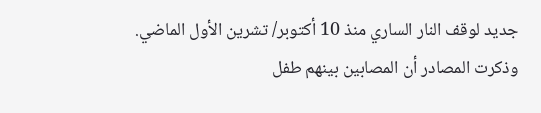جديد لوقف النار الساري منذ 10 أكتوبر/ تشرين الأول الماضي.
وذكرت المصادر أن المصابين بينهم طفل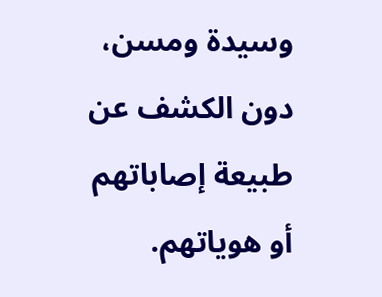وسيدة ومسن، دون الكشف عن طبيعة إصاباتهم أو هوياتهم.